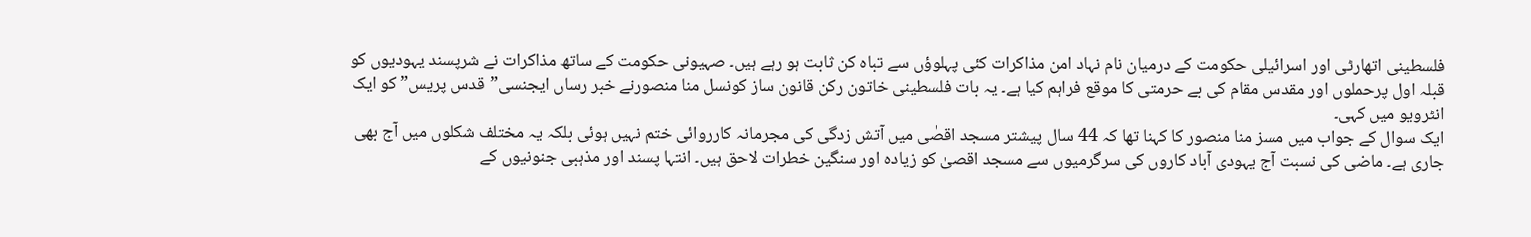فلسطینی اتھارٹی اور اسرائیلی حکومت کے درمیان نام نہاد امن مذاکرات کئی پہلوؤں سے تباہ کن ثابت ہو رہے ہیں۔ صہیونی حکومت کے ساتھ مذاکرات نے شرپسند یہودیوں کو قبلہ اول پرحملوں اور مقدس مقام کی بے حرمتی کا موقع فراہم کیا ہے۔ یہ بات فلسطینی خاتون رکن قانون ساز کونسل منا منصورنے خبر رساں ایجنسی”قدس پریس” کو ایک انٹرویو میں کہی۔
ایک سوال کے جواب میں مسز منا منصور کا کہنا تھا کہ 44 سال پیشتر مسجد اقصٰی میں آتش زدگی کی مجرمانہ کارروائی ختم نہیں ہوئی بلکہ یہ مختلف شکلوں میں آج بھی جاری ہے۔ ماضی کی نسبت آج یہودی آباد کاروں کی سرگرمیوں سے مسجد اقصیٰ کو زیادہ اور سنگین خطرات لاحق ہیں۔ انتہا پسند اور مذہبی جنونیوں کے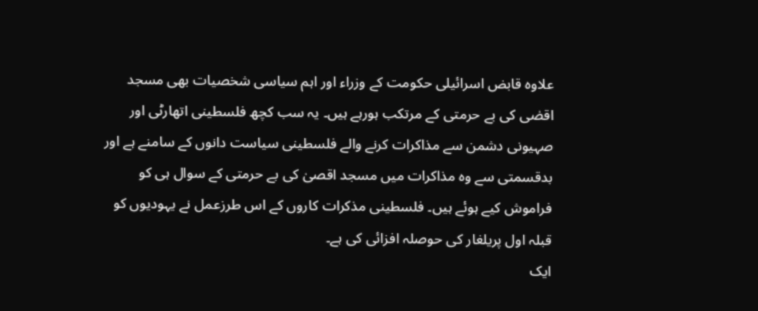علاوہ قابض اسرائیلی حکومت کے وزراء اور اہم سیاسی شخصیات بھی مسجد اقصٰی کی بے حرمتی کے مرتکب ہورہے ہیں۔ یہ سب کچھ فلسطینی اتھارٹی اور صہیونی دشمن سے مذاکرات کرنے والے فلسطینی سیاست دانوں کے سامنے ہے اور بدقسمتی سے وہ مذاکرات میں مسجد اقصیٰ کی بے حرمتی کے سوال ہی کو فراموش کیے ہوئے ہیں۔ فلسطینی مذکرات کاروں کے اس طرزعمل نے یہودیوں کو قبلہ اول پریلغار کی حوصلہ افزائی کی ہے۔
ایک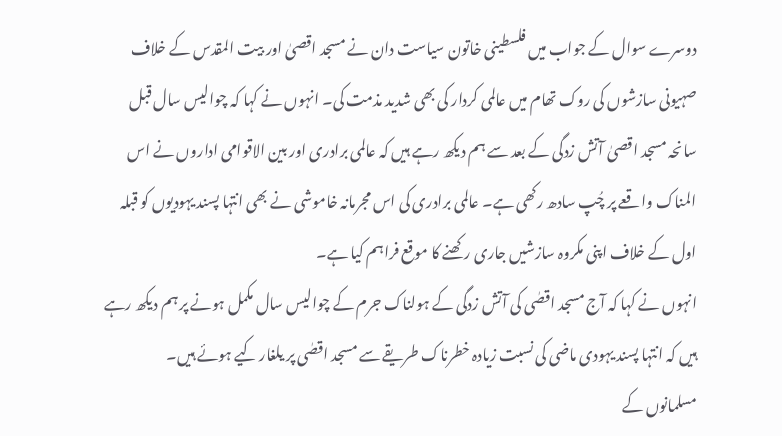دوسرے سوال کے جواب میں فلسطینی خاتون سیاست دان نے مسجد اقصیٰ اور بیت المقدس کے خلاف صہیونی سازشوں کی روک تھام میں عالمی کردار کی بھی شدید مذمت کی۔ انہوں نے کہا کہ چوالیس سال قبل سانحہ مسجد اقصیٰ آتش زدگی کے بعد سے ہم دیکھ رہے ہیں کہ عالمی برادری اور بین الاقوامی اداروں نے اس المناک واقعے پر چُپ سادھ رکھی ہے۔ عالمی برادری کی اس مجرمانہ خاموشی نے بھی انتہا پسند یہودیوں کو قبلہ اول کے خلاف اپنی مکروہ سازشیں جاری رکھنے کا موقع فراہم کیا ہے۔
انہوں نے کہا کہ آج مسجد اقصٰی کی آتش زدگی کے ہولناک جرم کے چوالیس سال مکمل ہونے پر ہم دیکھ رہے ہیں کہ انتہا پسند یہودی ماضی کی نسبت زیادہ خطرناک طریقے سے مسجد اقصٰی پر یلغار کیے ہوئے ہیں۔
مسلمانوں کے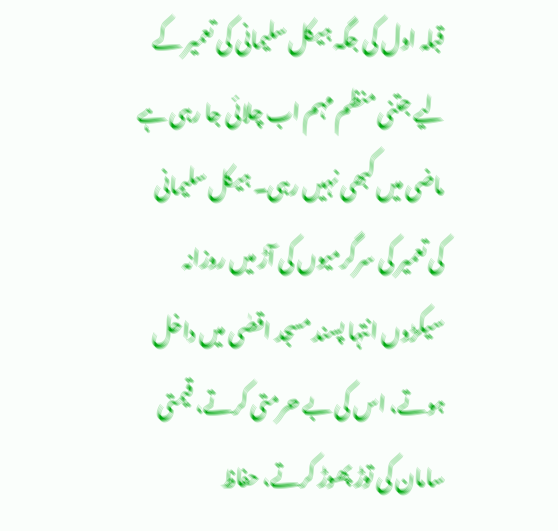قبلہ اول کی جگہ ہیکل سلیمانی کی تعمیر کے لیے جتنی منظم مہم اب چلائی جا رہی ہے ماضی میں کبھی نہیں رہی۔ ہیکل سلیمانی کی تعمیر کی سرگرمیوں کی آڑ میں روزانہ سیکڑوں انتہا پسند مسجد اقصٰی میں داخل ہوتے، اس کی بے حرمتی کرتے، قیمتی سامان کی توڑ پھوڑ کرتے، حفاظ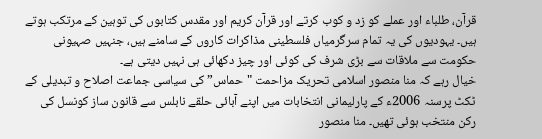قرآن، طلباء اور عملے کو زد و کوب کرتے اور قرآن کریم اور مقدس کتابوں کی توہین کے مرتکب ہوتے ہیں۔ یہودیوں کی یہ تمام سرگرمیاں فلسطینی مذاکرات کاروں کے سامنے ہیں، جنہیں صہیونی حکومت سے ملاقات سے بڑی شرف کی کوئی اور چیز دکھائی ہی نہیں دیتی ہے۔
خیال رہے کہ منا منصور اسلامی تحریک مزاحمت "حماس” کی سیاسی جماعت اصلاح و تبدیلی کے ٹکٹ پرسنہ 2006ء کے پارلیمانی انتخابات میں اپنے آبائی حلقے نابلس سے قانون ساز کونسل کی رکن منتخب ہوئی تھیں۔ منا منصور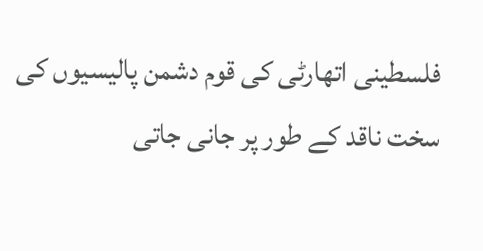فلسطینی اتھارٹی کی قوم دشمن پالیسیوں کی سخت ناقد کے طور پر جانی جاتی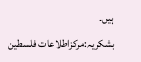ہیں۔
بشکریہ:مرکزاطلاعات فلسطین